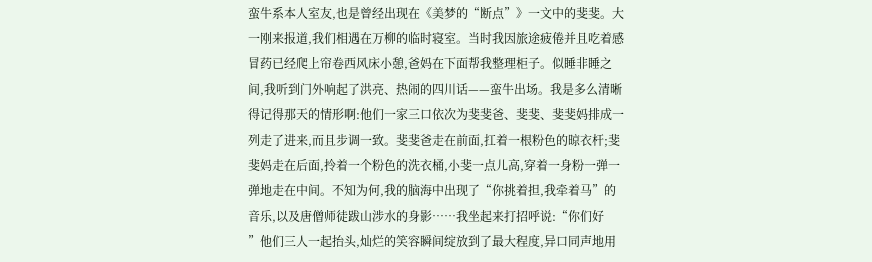蛮牛系本人室友,也是曾经出现在《美梦的“断点”》一文中的斐斐。大一刚来报道,我们相遇在万柳的临时寝室。当时我因旅途疲倦并且吃着感冒药已经爬上帘卷西风床小憩,爸妈在下面帮我整理柜子。似睡非睡之间,我听到门外响起了洪亮、热闹的四川话——蛮牛出场。我是多么清晰得记得那天的情形啊:他们一家三口依次为斐斐爸、斐斐、斐斐妈排成一列走了进来,而且步调一致。斐斐爸走在前面,扛着一根粉色的晾衣杆;斐斐妈走在后面,拎着一个粉色的洗衣桶,小斐一点儿高,穿着一身粉一弹一弹地走在中间。不知为何,我的脑海中出现了“你挑着担,我牵着马”的音乐,以及唐僧师徒跋山涉水的身影……我坐起来打招呼说:“你们好
”他们三人一起抬头,灿烂的笑容瞬间绽放到了最大程度,异口同声地用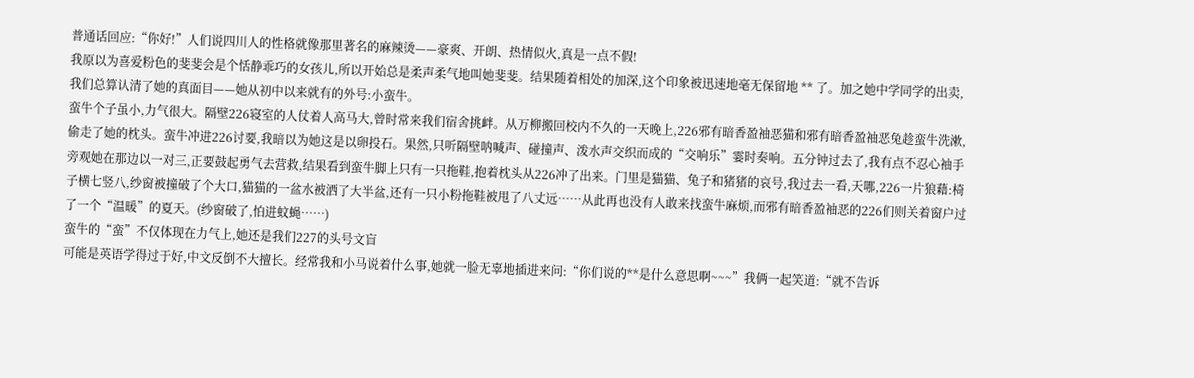普通话回应:“你好!”人们说四川人的性格就像那里著名的麻辣烫——豪爽、开朗、热情似火,真是一点不假!
我原以为喜爱粉色的斐斐会是个恬静乖巧的女孩儿,所以开始总是柔声柔气地叫她斐斐。结果随着相处的加深,这个印象被迅速地毫无保留地 ** 了。加之她中学同学的出卖,我们总算认清了她的真面目——她从初中以来就有的外号:小蛮牛。
蛮牛个子虽小,力气很大。隔壁226寝室的人仗着人高马大,曾时常来我们宿舍挑衅。从万柳搬回校内不久的一天晚上,226邪有暗香盈袖恶猫和邪有暗香盈袖恶兔趁蛮牛洗漱,偷走了她的枕头。蛮牛冲进226讨要,我暗以为她这是以卵投石。果然,只听隔壁呐喊声、碰撞声、泼水声交织而成的“交响乐”霎时奏响。五分钟过去了,我有点不忍心袖手旁观她在那边以一对三,正要鼓起勇气去营救,结果看到蛮牛脚上只有一只拖鞋,抱着枕头从226冲了出来。门里是猫猫、兔子和猪猪的哀号,我过去一看,天哪,226一片狼藉:椅子横七竖八,纱窗被撞破了个大口,猫猫的一盆水被洒了大半盆,还有一只小粉拖鞋被甩了八丈远……从此再也没有人敢来找蛮牛麻烦,而邪有暗香盈袖恶的226们则关着窗户过了一个“温暖”的夏天。(纱窗破了,怕进蚊蝇……)
蛮牛的“蛮”不仅体现在力气上,她还是我们227的头号文盲
可能是英语学得过于好,中文反倒不大擅长。经常我和小马说着什么事,她就一脸无辜地插进来问:“你们说的**是什么意思啊~~~”我俩一起笑道:“就不告诉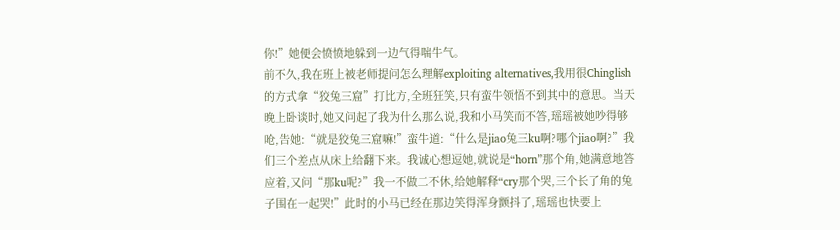你!”她便会愤愤地躲到一边气得喘牛气。
前不久,我在班上被老师提问怎么理解exploiting alternatives,我用很Chinglish的方式拿“狡兔三窟”打比方,全班狂笑,只有蛮牛领悟不到其中的意思。当天晚上卧谈时,她又问起了我为什么那么说,我和小马笑而不答,瑶瑶被她吵得够呛,告她:“就是狡兔三窟嘛!”蛮牛道:“什么是jiao兔三ku啊?哪个jiao啊?”我们三个差点从床上给翻下来。我诚心想逗她,就说是“horn”那个角,她满意地答应着,又问“那ku呢?”我一不做二不休,给她解释“cry那个哭,三个长了角的兔子围在一起哭!”此时的小马已经在那边笑得浑身颤抖了,瑶瑶也快要上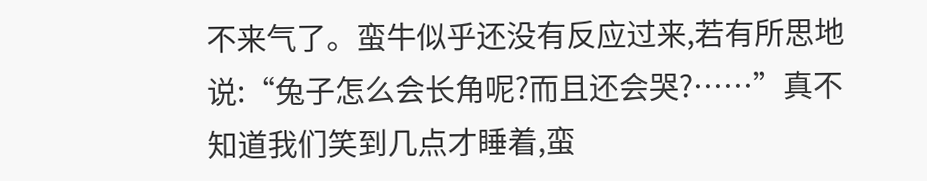不来气了。蛮牛似乎还没有反应过来,若有所思地说:“兔子怎么会长角呢?而且还会哭?……”真不知道我们笑到几点才睡着,蛮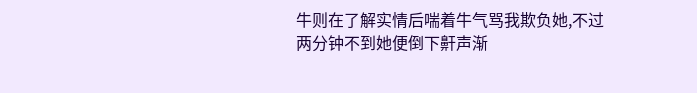牛则在了解实情后喘着牛气骂我欺负她,不过两分钟不到她便倒下鼾声渐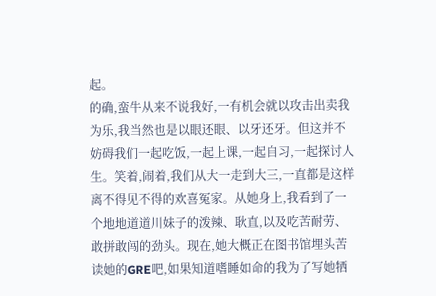起。
的确,蛮牛从来不说我好,一有机会就以攻击出卖我为乐,我当然也是以眼还眼、以牙还牙。但这并不妨碍我们一起吃饭,一起上课,一起自习,一起探讨人生。笑着,闹着,我们从大一走到大三,一直都是这样离不得见不得的欢喜冤家。从她身上,我看到了一个地地道道川妹子的泼辣、耿直,以及吃苦耐劳、敢拼敢闯的劲头。现在,她大概正在图书馆埋头苦读她的GRE吧,如果知道嗜睡如命的我为了写她牺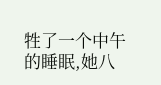牲了一个中午的睡眠,她八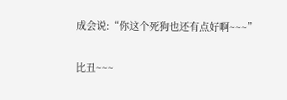成会说:“你这个死狗也还有点好啊~~~”

比丑~~~